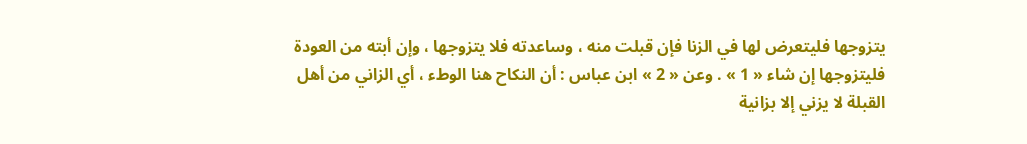يتزوجها فليتعرض لها في الزنا فإن قبلت منه ، وساعدته فلا يتزوجها ، وإن أبته من العودة فليتزوجها إن شاء « 1 » . وعن « 2 » ابن عباس : أن النكاح هنا الوطء ، أي الزاني من أهل القبلة لا يزني إلا بزانية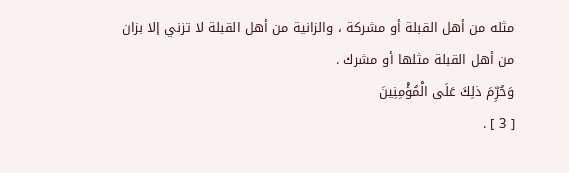مثله من أهل القبلة أو مشركة ، والزانية من أهل القبلة لا تزني إلا بزان من أهل القبلة مثلها أو مشرك .
وَحُرِّمَ ذلِكَ عَلَى الْمُؤْمِنِينَ
[ 3 ] .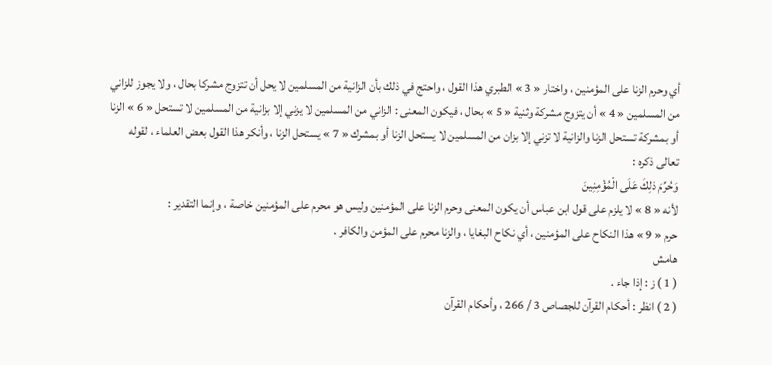أي وحرم الزنا على المؤمنين ، واختار « 3 » الطبري هذا القول ، واحتج في ذلك بأن الزانية من المسلمين لا يحل أن تتزوج مشركا بحال ، ولا يجوز للزاني من المسلمين « 4 » أن يتزوج مشركة وثنية « 5 » بحال ، فيكون المعنى : الزاني من المسلمين لا يزني إلا بزانية من المسلمين لا تستحل « 6 » الزنا أو بمشركة تستحل الزنا والزانية لا تزني إلا بزان من المسلمين لا يستحل الزنا أو بمشرك « 7 » يستحل الزنا ، وأنكر هذا القول بعض العلماء ، لقوله تعالى ذكره :
وَحُرِّمَ ذلِكَ عَلَى الْمُؤْمِنِينَ
لأنه « 8 » لا يلزم على قول ابن عباس أن يكون المعنى وحرم الزنا على المؤمنين وليس هو محرم على المؤمنين خاصة ، وإنما التقدير :
حرم « 9 » هذا النكاح على المؤمنين ، أي نكاح البغايا ، والزنا محرم على المؤمن والكافر .
هامش
( 1 ) ز : إذا جاء .
( 2 ) انظر : أحكام القرآن للجصاص 3 / 266 ، وأحكام القرآن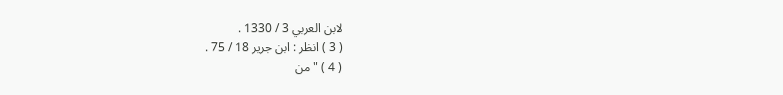لابن العربي 3 / 1330 .
( 3 ) انظر : ابن جرير 18 / 75 .
( 4 ) " من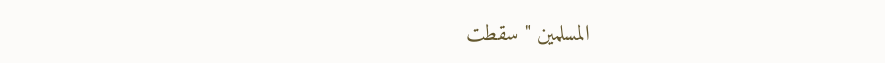المسلمين " سقطت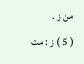من ز .
( 5 ) ز : مت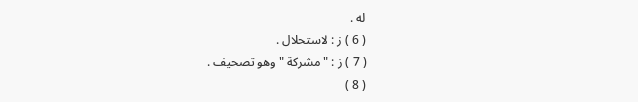له .
( 6 ) ز : لاستحلال .
( 7 ) ز : " مشركة " وهو تصحيف .
( 8 )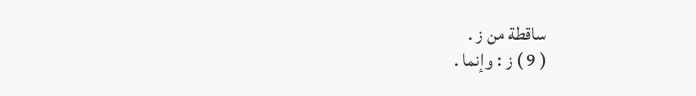ساقطة من ز .
( 9 ) ز : وإنما .